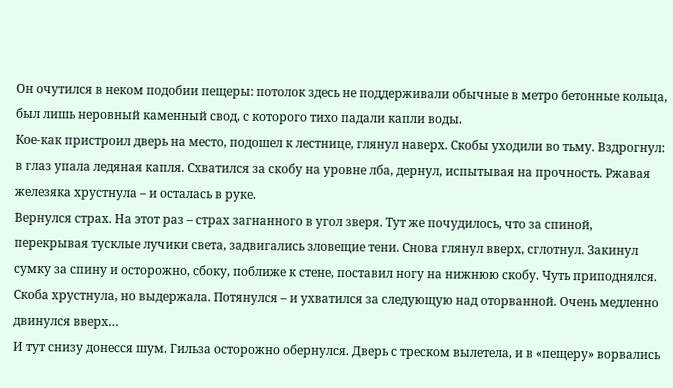Он очутился в неком подобии пещеры: потолок здесь не поддерживали обычные в метро бетонные кольца, был лишь неровный каменный свод, с которого тихо падали капли воды.
Кое-как пристроил дверь на место, подошел к лестнице, глянул наверх. Скобы уходили во тьму. Вздрогнул: в глаз упала ледяная капля. Схватился за скобу на уровне лба, дернул, испытывая на прочность. Ржавая железяка хрустнула – и осталась в руке.
Вернулся страх. На этот раз – страх загнанного в угол зверя. Тут же почудилось, что за спиной, перекрывая тусклые лучики света, задвигались зловещие тени. Снова глянул вверх, сглотнул. Закинул сумку за спину и осторожно, сбоку, поближе к стене, поставил ногу на нижнюю скобу. Чуть приподнялся. Скоба хрустнула, но выдержала. Потянулся – и ухватился за следующую над оторванной. Очень медленно двинулся вверх…
И тут снизу донесся шум. Гильза осторожно обернулся. Дверь с треском вылетела, и в «пещеру» ворвались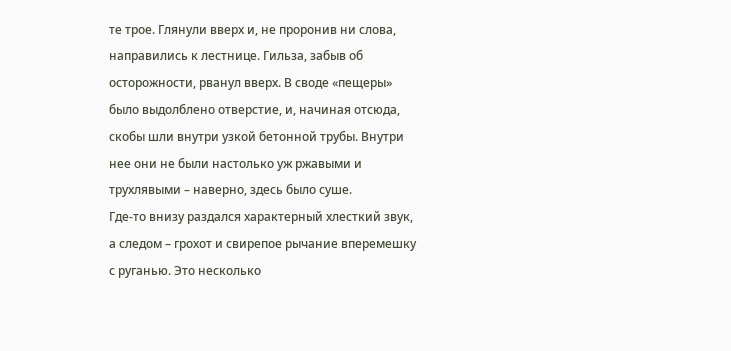те трое. Глянули вверх и, не проронив ни слова, направились к лестнице. Гильза, забыв об осторожности, рванул вверх. В своде «пещеры» было выдолблено отверстие, и, начиная отсюда, скобы шли внутри узкой бетонной трубы. Внутри нее они не были настолько уж ржавыми и трухлявыми – наверно, здесь было суше.
Где-то внизу раздался характерный хлесткий звук, а следом – грохот и свирепое рычание вперемешку с руганью. Это несколько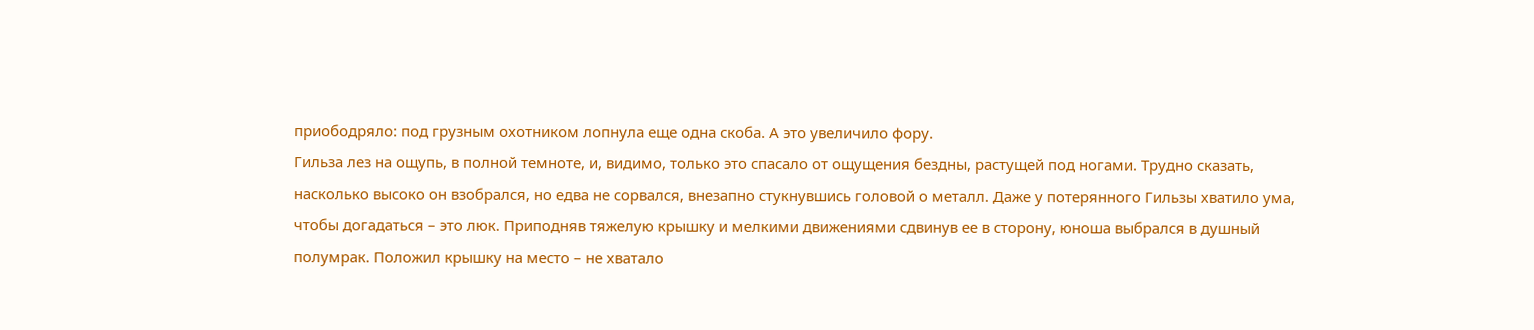приободряло: под грузным охотником лопнула еще одна скоба. А это увеличило фору.
Гильза лез на ощупь, в полной темноте, и, видимо, только это спасало от ощущения бездны, растущей под ногами. Трудно сказать, насколько высоко он взобрался, но едва не сорвался, внезапно стукнувшись головой о металл. Даже у потерянного Гильзы хватило ума, чтобы догадаться – это люк. Приподняв тяжелую крышку и мелкими движениями сдвинув ее в сторону, юноша выбрался в душный полумрак. Положил крышку на место – не хватало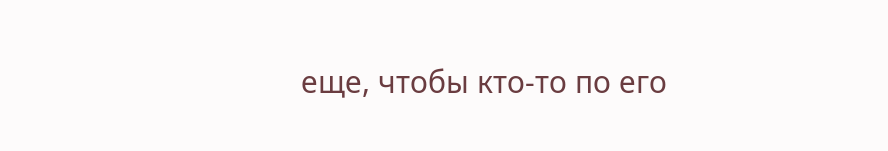еще, чтобы кто-то по его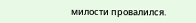милости провалился.